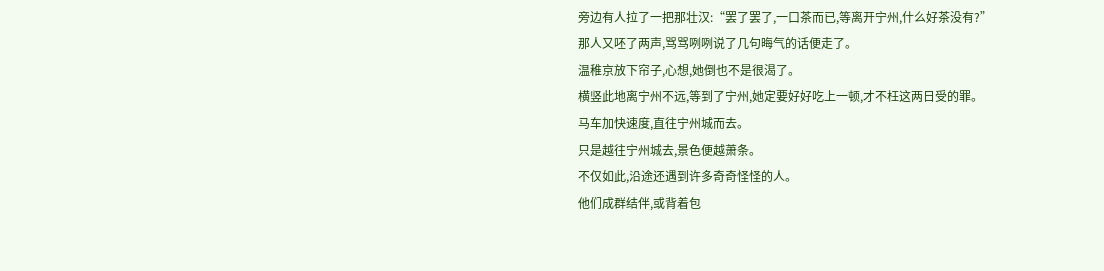旁边有人拉了一把那壮汉:“罢了罢了,一口茶而已,等离开宁州,什么好茶没有?”
那人又呸了两声,骂骂咧咧说了几句晦气的话便走了。
温稚京放下帘子,心想,她倒也不是很渴了。
横竖此地离宁州不远,等到了宁州,她定要好好吃上一顿,才不枉这两日受的罪。
马车加快速度,直往宁州城而去。
只是越往宁州城去,景色便越萧条。
不仅如此,沿途还遇到许多奇奇怪怪的人。
他们成群结伴,或背着包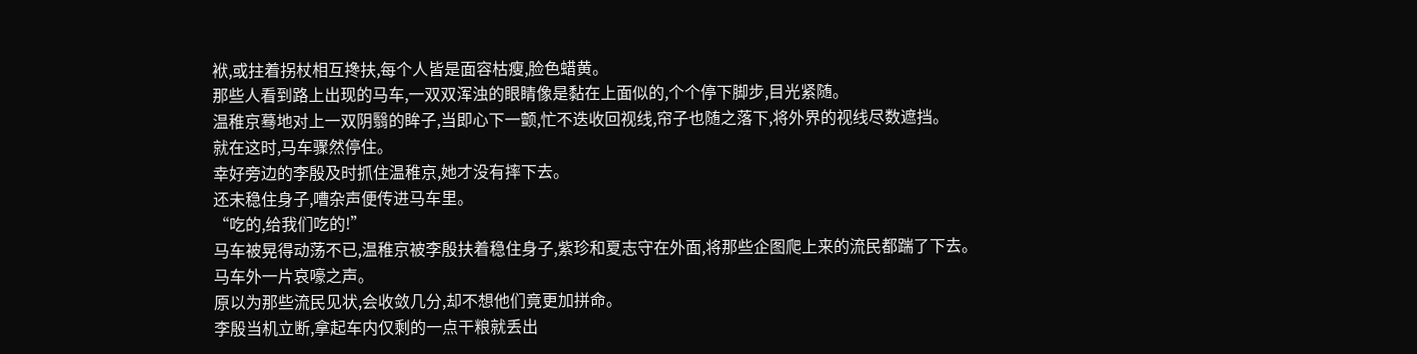袱,或拄着拐杖相互搀扶,每个人皆是面容枯瘦,脸色蜡黄。
那些人看到路上出现的马车,一双双浑浊的眼睛像是黏在上面似的,个个停下脚步,目光紧随。
温稚京蓦地对上一双阴翳的眸子,当即心下一颤,忙不迭收回视线,帘子也随之落下,将外界的视线尽数遮挡。
就在这时,马车骤然停住。
幸好旁边的李殷及时抓住温稚京,她才没有摔下去。
还未稳住身子,嘈杂声便传进马车里。
“吃的,给我们吃的!”
马车被晃得动荡不已,温稚京被李殷扶着稳住身子,紫珍和夏志守在外面,将那些企图爬上来的流民都踹了下去。
马车外一片哀嚎之声。
原以为那些流民见状,会收敛几分,却不想他们竟更加拼命。
李殷当机立断,拿起车内仅剩的一点干粮就丢出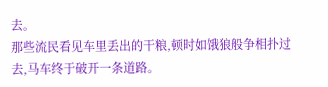去。
那些流民看见车里丢出的干粮,顿时如饿狼般争相扑过去,马车终于破开一条道路。